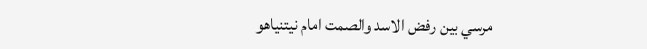مرسي بين رفض الاسد والصمت امام نيتنياهو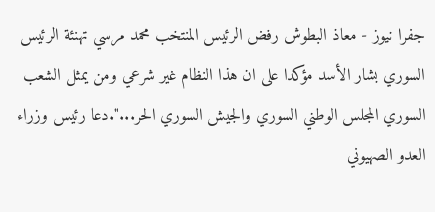جفرا نيوز - معاذ البطوش رفض الرئيس المنتخب محمد مرسي تهنئة الرئيس السوري بشار الأسد مؤكدا على ان هذا النظام غير شرعي ومن يمثل الشعب السوري المجلس الوطني السوري والجيش السوري الحر...".دعا رئيس وزراء العدو الصهيوني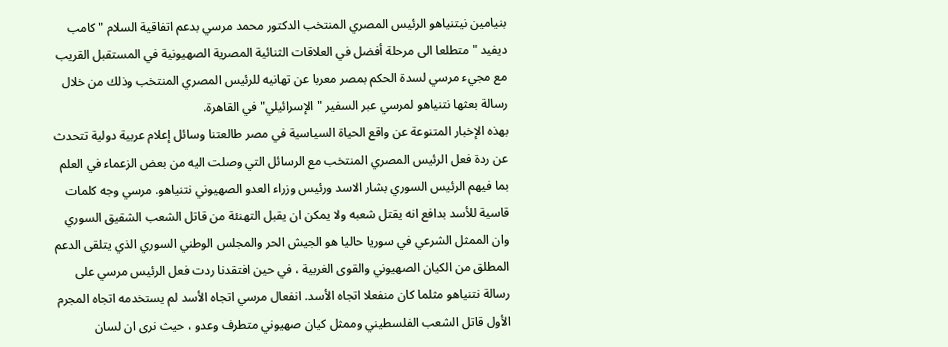بنيامين نيتنياهو الرئيس المصري المنتخب الدكتور محمد مرسي بدعم اتفاقية السلام "كامب ديفيد " متطلعا الى مرحلة أفضل في العلاقات الثنائية المصرية الصهيونية في المستقبل القريب مع مجيء مرسي لسدة الحكم بمصر معربا عن تهانيه للرئيس المصري المنتخب وذلك من خلال رسالة بعثها نتنياهو لمرسي عبر السفير "الإسرائيلي" في القاهرة.
بهذه الإخبار المتنوعة عن واقع الحياة السياسية في مصر طالعتنا وسائل إعلام عربية دولية تتحدث عن ردة فعل الرئيس المصري المنتخب مع الرسائل التي وصلت اليه من بعض الزعماء في العلم بما فيهم الرئيس السوري بشار الاسد ورئيس وزراء العدو الصهيوني نتنياهو. مرسي وجه كلمات قاسية للأسد بدافع انه يقتل شعبه ولا يمكن ان يقبل التهنئة من قاتل الشعب الشقيق السوري وان الممثل الشرعي في سوريا حاليا هو الجيش الحر والمجلس الوطني السوري الذي يتلقى الدعم المطلق من الكيان الصهيوني والقوى الغربية ، في حين افتقدنا ردت فعل الرئيس مرسي على رسالة نتنياهو مثلما كان منفعلا اتجاه الأسد. انفعال مرسي اتجاه الأسد لم يستخدمه اتجاه المجرم الأول قاتل الشعب الفلسطيني وممثل كيان صهيوني متطرف وعدو ، حيث نرى ان لسان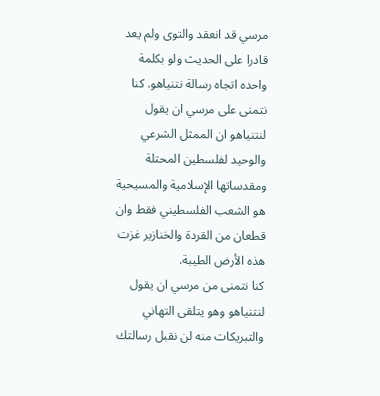مرسي قد انعقد والتوى ولم يعد قادرا على الحديث ولو بكلمة واحده اتجاه رسالة نتنياهو. كنا نتمنى على مرسي ان يقول لنتنياهو ان الممثل الشرعي والوحيد لفلسطين المحتلة ومقدساتها الإسلامية والمسيحية هو الشعب الفلسطيني فقط وان قطعان من القردة والخنازير غزت هذه الأرض الطيبة.
كنا نتمنى من مرسي ان يقول لنتنياهو وهو يتلقى التهاني والتبريكات منه لن نقبل رسالتك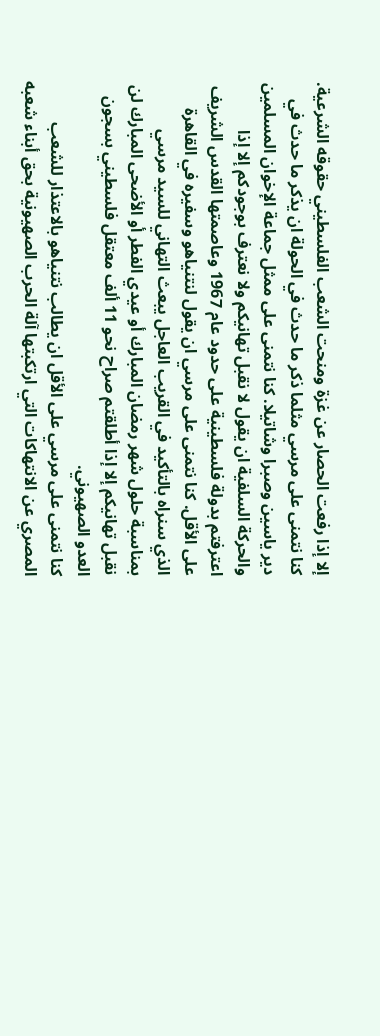إلا إذا رفعت الحصار عن غزة ومنحت الشعب الفلسطيني حقوقه الشرعية.
كنا نتمنى على مرسي مثلما ذكر ما حدث في الحولة ان يذكر ما حدث في دير ياسين وصبرا وشاتيلا. كنا نتمنى على ممثل جماعة الإخوان المسلمين والحركة السلفية ان يقول لا نقبل تهانيكم ولا نعترف بوجودكم إلا إذا اعترفتم بدولة فلسطينية على حدود عام 1967 وعاصمتها القدس الشريف على الأقل. كنا نتمنى على مرسي ان يقول لنتنياهو وسفيره في القاهرة الذي سنراه بالتأكيد في القريب العاجل يبعث التهاني للسيد مرسي بمناسبة حلول شهر رمضان المبارك أو عيدي الفطر أو الأضحى المبارك لن نقبل تهانيكم إلا إذا أطلقتم صراح نحو 11 ألف معتقل فلسطيني بسجون العدو الصهيوني.
كنا نتمنى على مرسي على الأقل ان يطالب نتنياهو بالاعتذار للشعب المصري عن الانتهاكات التي ارتكبتها آلة الحرب الصهيونية بحق أبناء شعبه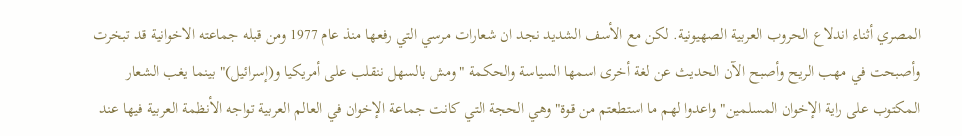المصري أثناء اندلاع الحروب العربية الصهيونية. لكن مع الأسف الشديد نجد ان شعارات مرسي التي رفعها منذ عام 1977 ومن قبله جماعته الاخوانية قد تبخرت وأصبحت في مهب الريح وأصبح الآن الحديث عن لغة أخرى اسمها السياسة والحكمة "ومش بالسهل ننقلب على أمريكيا و(إسرائيل)" بينما يغب الشعار المكتوب على راية الإخوان المسلمين" واعدوا لهم ما استطعتم من قوة" وهي الحجة التي كانت جماعة الإخوان في العالم العربية تواجه الأنظمة العربية فيها عند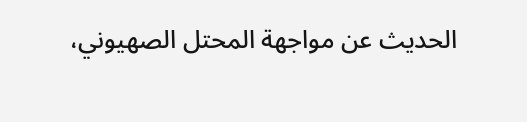الحديث عن مواجهة المحتل الصهيوني،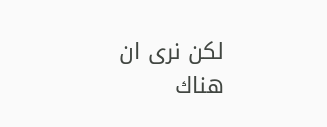لكن نرى ان هناك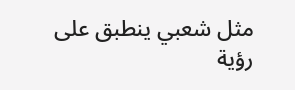مثل شعبي ينطبق على رؤية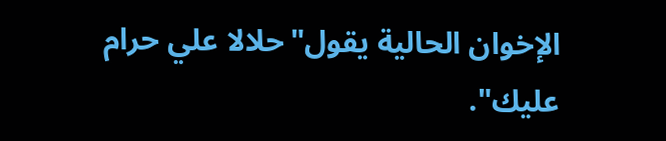الإخوان الحالية يقول"حلالا علي حرام عليك".